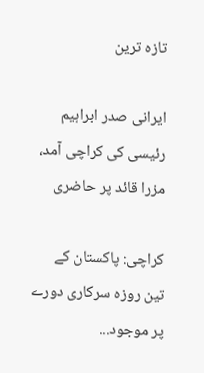تازہ ترین

ایرانی صدر ابراہیم رئیسی کی کراچی آمد، مزرا قائد پر حاضری

کراچی: پاکستان کے تین روزہ سرکاری دورے پر موجود...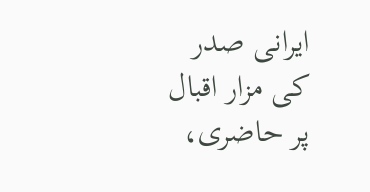ایرانی صدر کی مزار اقبال پر حاضری،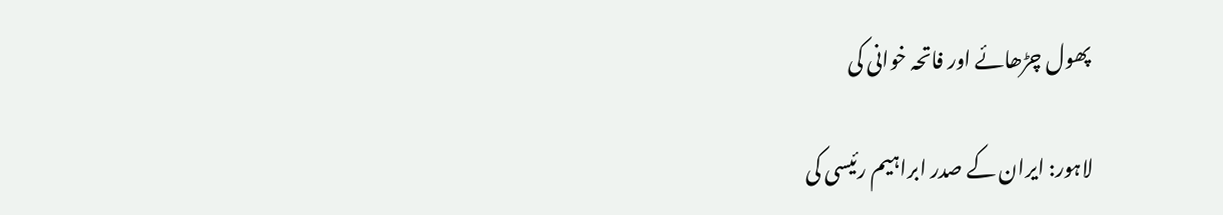پھول چڑھائے اور فاتحہ خوانی کی

لاہور: ایران کے صدر ابراہیم رئیسی کی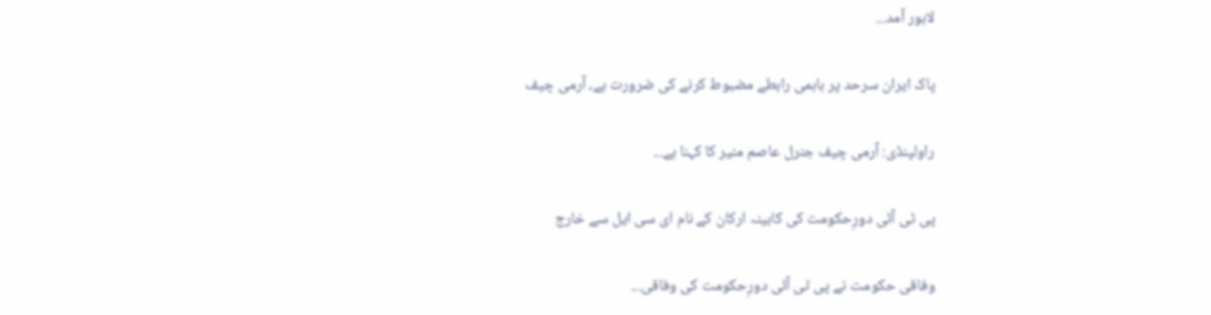لاہور آمد...

پاک ایران سرحد پر باہمی رابطے مضبوط کرنے کی ضرورت ہے، آرمی چیف

راولپنڈی: آرمی چیف جنرل عاصم منیر کا کہنا ہے...

پی ٹی آئی دورِحکومت کی کابینہ ارکان کے نام ای سی ایل سے خارج

وفاقی حکومت نے پی ٹی آئی دورِحکومت کی وفاقی...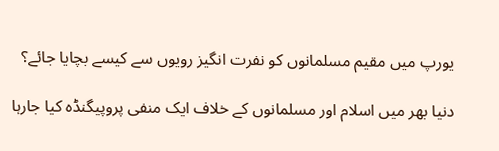یورپ میں مقیم مسلمانوں کو نفرت انگیز رویوں سے کیسے بچایا جائے؟

دنیا بھر میں اسلام اور مسلمانوں کے خلاف ایک منفی پروپیگنڈہ کیا جارہا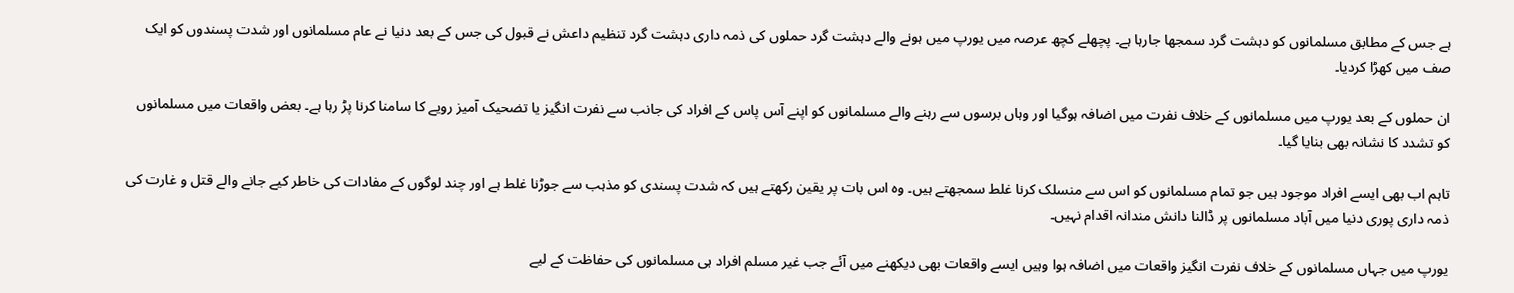ہے جس کے مطابق مسلمانوں کو دہشت گرد سمجھا جارہا ہے۔ پچھلے کچھ عرصہ میں یورپ میں ہونے والے دہشت گرد حملوں کی ذمہ داری دہشت گرد تنظیم داعش نے قبول کی جس کے بعد دنیا نے عام مسلمانوں اور شدت پسندوں کو ایک صف میں کھڑا کردیا۔

ان حملوں کے بعد یورپ میں مسلمانوں کے خلاف نفرت میں اضافہ ہوگیا اور وہاں برسوں سے رہنے والے مسلمانوں کو اپنے آس پاس کے افراد کی جانب سے نفرت انگیز یا تضحیک آمیز رویے کا سامنا کرنا پڑ رہا ہے۔ بعض واقعات میں مسلمانوں کو تشدد کا نشانہ بھی بنایا گیا۔

تاہم اب بھی ایسے افراد موجود ہیں جو تمام مسلمانوں کو اس سے منسلک کرنا غلط سمجھتے ہیں۔ وہ اس بات پر یقین رکھتے ہیں کہ شدت پسندی کو مذہب سے جوڑنا غلط ہے اور چند لوگوں کے مفادات کی خاطر کیے جانے والے قتل و غارت کی ذمہ داری پوری دنیا میں آباد مسلمانوں پر ڈالنا دانش مندانہ اقدام نہیں۔

یورپ میں جہاں مسلمانوں کے خلاف نفرت انگیز واقعات میں اضافہ ہوا وہیں ایسے واقعات بھی دیکھنے میں آئے جب غیر مسلم افراد ہی مسلمانوں کی حفاظت کے لیے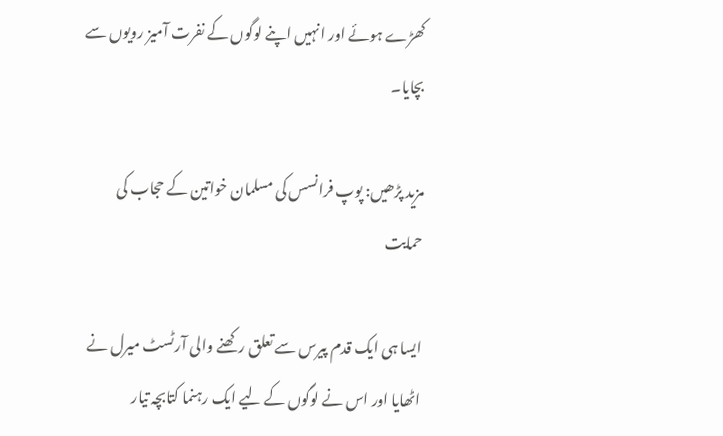کھڑے ہوئے اور انہیں اپنے لوگوں کے نفرت آمیز رویوں سے بچایا۔

مزید پڑھیں: پوپ فرانسس کی مسلمان خواتین کے حجاب کی حمایت

ایسا ہی ایک قدم پیرس سے تعلق رکھنے والی آرٹسٹ میرل نے اٹھایا اور اس نے لوگوں کے لیے ایک رہنما کتابچہ تیار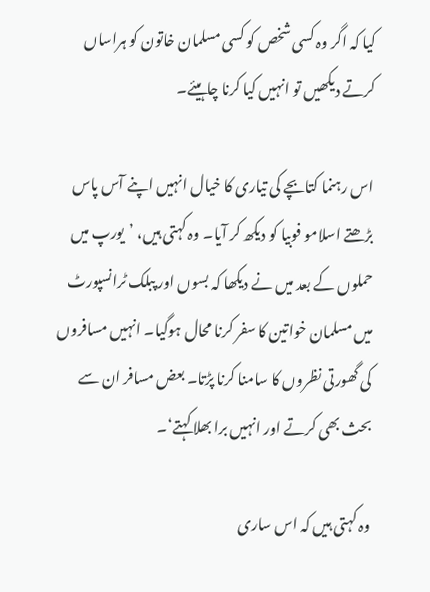کیا کہ اگر وہ کسی شخص کو کسی مسلمان خاتون کو ہراساں کرتے دیکھیں تو انہیں کیا کرنا چاہیئے۔

اس رہنما کتابچے کی تیاری کا خیال انہیں اپنے آس پاس بڑھتے اسلامو فوبیا کو دیکھ کر آیا۔ وہ کہتی ہیں، ’یورپ میں حملوں کے بعد میں نے دیکھا کہ بسوں اور پبلک ٹرانسپورٹ میں مسلمان خواتین کا سفر کرنا محال ہوگیا۔ انہیں مسافروں کی گھورتی نظروں کا سامنا کرنا پڑتا۔ بعض مسافر ان سے بحث بھی کرتے اور انہیں برا بھلا کہتے‘۔

وہ کہتی ہیں کہ اس ساری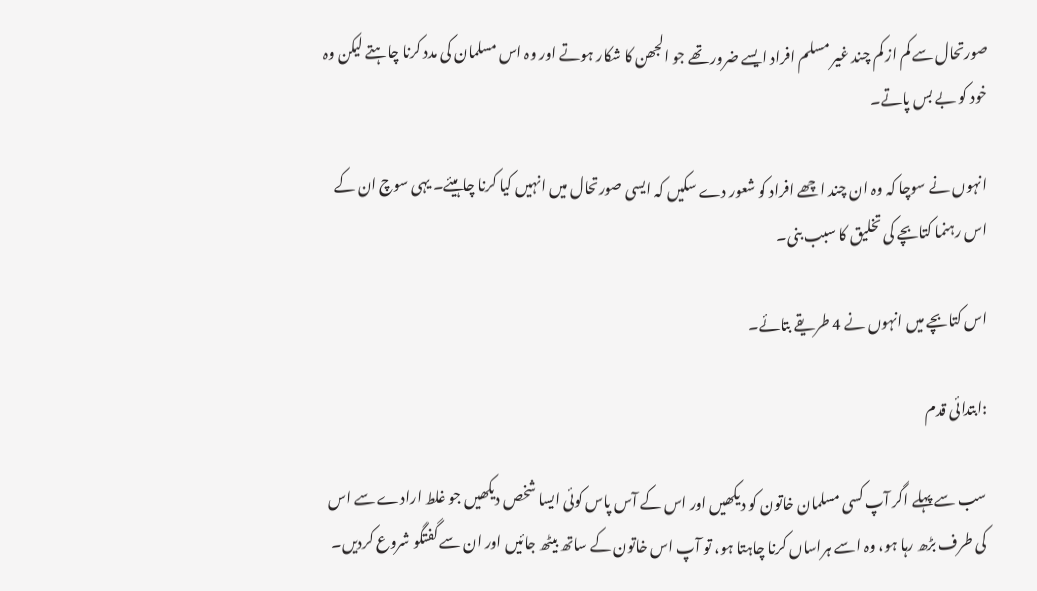صورتحال سے کم از کم چند غیر مسلم افراد ایسے ضرور تھے جو الجھن کا شکار ہوتے اور وہ اس مسلمان کی مدد کرنا چاہتے لیکن وہ خود کو بے بس پاتے۔

انہوں نے سوچا کہ وہ ان چند اچھے افراد کو شعور دے سکیں کہ ایسی صورتحال میں انہیں کیا کرنا چاہیئے۔ یہی سوچ ان کے اس رہنما کتابچے کی تخلیق کا سبب بنی۔

اس کتابچے میں انہوں نے 4 طریقے بتائے۔

:ابتدائی قدم

سب سے پہلے اگر آپ کسی مسلمان خاتون کو دیکھیں اور اس کے آس پاس کوئی ایسا شخص دیکھیں جو غلط ارادے سے اس کی طرف بڑھ رہا ہو، وہ اسے ہراساں کرنا چاہتا ہو، تو آپ اس خاتون کے ساتھ بیٹھ جائیں اور ان سے گفتگو شروع کردیں۔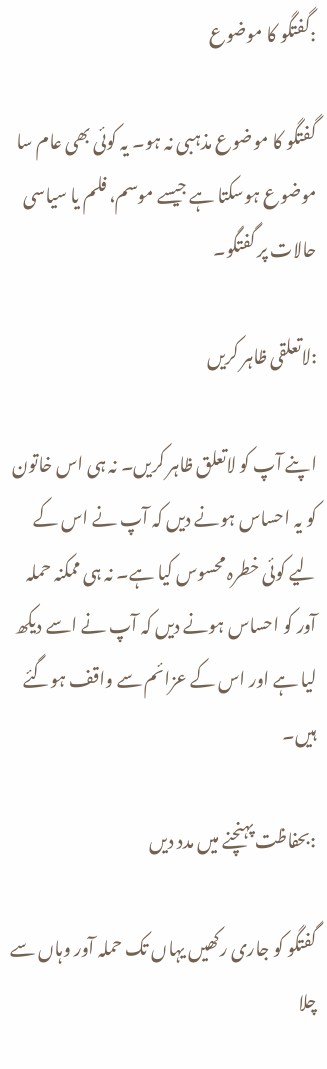:گفتگو کا موضوع

گفتگو کا موضوع مذہبی نہ ہو۔ یہ کوئی بھی عام سا موضوع ہوسکتا ہے جیسے موسم، فلم یا سیاسی حالات پر گفتگو۔

:لاتعلقی ظاہر کریں

اپنے آپ کو لاتعلق ظاہر کریں۔ نہ ہی اس خاتون کو یہ احساس ہونے دیں کہ آپ نے اس کے لیے کوئی خطرہ محسوس کیا ہے۔ نہ ہی ممکنہ حملہ آور کو احساس ہونے دیں کہ آپ نے اسے دیکھ لیا ہے اور اس کے عزائم سے واقف ہوگئے ہیں۔

:بحفاظت پہنچنے میں مدد دیں

گفتگو کو جاری رکھیں یہاں تک حملہ آور وہاں سے چلا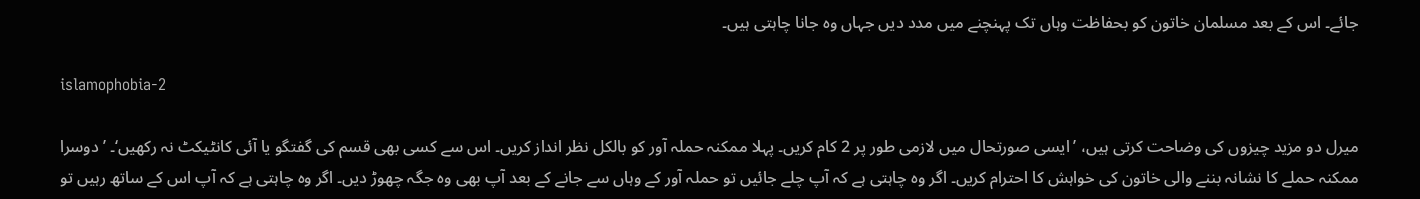جائے۔ اس کے بعد مسلمان خاتون کو بحفاظت وہاں تک پہنچنے میں مدد دیں جہاں وہ جانا چاہتی ہیں۔

islamophobia-2

میرل دو مزید چیزوں کی وضاحت کرتی ہیں، ’ایسی صورتحال میں لازمی طور پر 2 کام کریں۔ پہلا ممکنہ حملہ آور کو بالکل نظر انداز کریں۔ اس سے کسی بھی قسم کی گفتگو یا آئی کانٹیکٹ نہ رکھیں‘۔ ’دوسرا ممکنہ حملے کا نشانہ بننے والی خاتون کی خواہش کا احترام کریں۔ اگر وہ چاہتی ہے کہ آپ چلے جائیں تو حملہ آور کے وہاں سے جانے کے بعد آپ بھی وہ جگہ چھوڑ دیں۔ اگر وہ چاہتی ہے کہ آپ اس کے ساتھ رہیں تو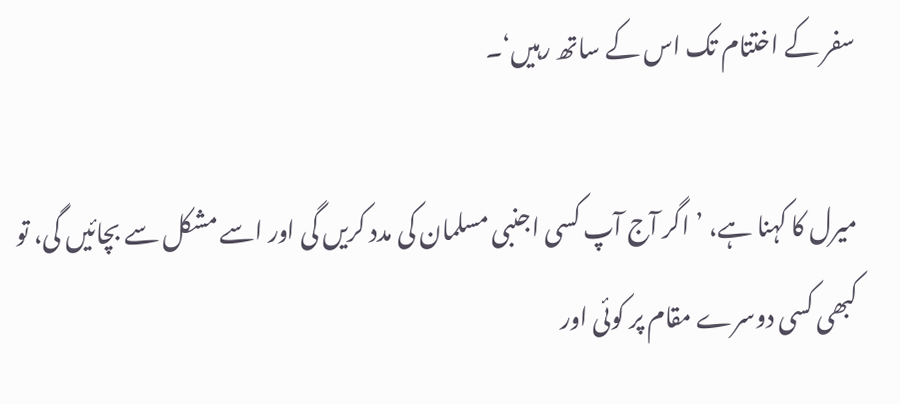سفر کے اختتام تک اس کے ساتھ رہیں‘۔

میرل کا کہنا ہے، ’اگر آج آپ کسی اجنبی مسلمان کی مدد کریں گی اور اسے مشکل سے بچائیں گی، تو کبھی کسی دوسرے مقام پر کوئی اور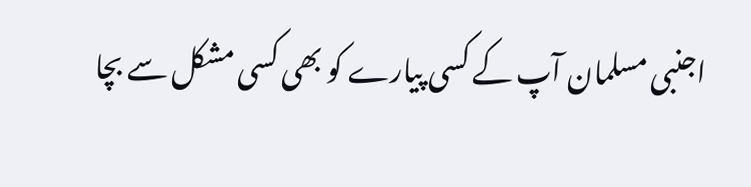اجنبی مسلمان آپ کے کسی پیارے کو بھی کسی مشکل سے بچا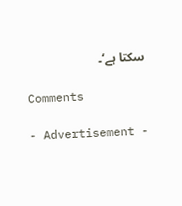سکتا ہے‘۔

Comments

- Advertisement -